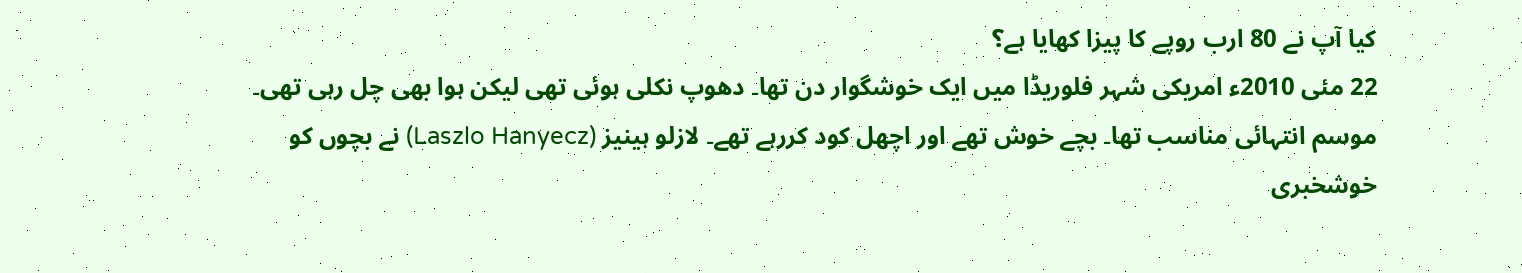کیا آپ نے 80 ارب روپے کا پیزا کھایا ہے؟
22 مئی 2010ء امریکی شہر فلوریڈا میں ایک خوشگوار دن تھا۔ دھوپ نکلی ہوئی تھی لیکن ہوا بھی چل رہی تھی۔ موسم انتہائی مناسب تھا۔ بچے خوش تھے اور اچھل کود کررہے تھے۔ لازلو ہینیز (Laszlo Hanyecz) نے بچوں کو خوشخبری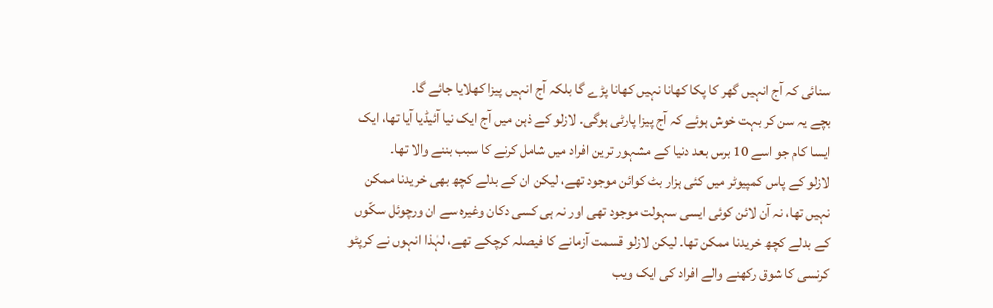سنائی کہ آج انہیں گھر کا پکا کھانا نہیں کھانا پڑے گا بلکہ آج انہیں پیزا کھلایا جائے گا۔
بچے یہ سن کر بہت خوش ہوئے کہ آج پیزا پارٹی ہوگی۔ لازلو کے ذہن میں آج ایک نیا آئیڈیا آیا تھا، ایک ایسا کام جو اسے 10 برس بعد دنیا کے مشہور ترین افراد میں شامل کرنے کا سبب بننے والا تھا۔
لازلو کے پاس کمپیوٹر میں کئی ہزار بٹ کوائن موجود تھے، لیکن ان کے بدلے کچھ بھی خریدنا ممکن نہیں تھا، نہ آن لائن کوئی ایسی سہولت موجود تھی اور نہ ہی کسی دکان وغیرہ سے ان ورچوئل سکّوں کے بدلے کچھ خریدنا ممکن تھا۔ لیکن لازلو قسمت آزمانے کا فیصلہ کرچکے تھے، لہٰذا انہوں نے کرپٹو کرنسی کا شوق رکھنے والے افراد کی ایک ویب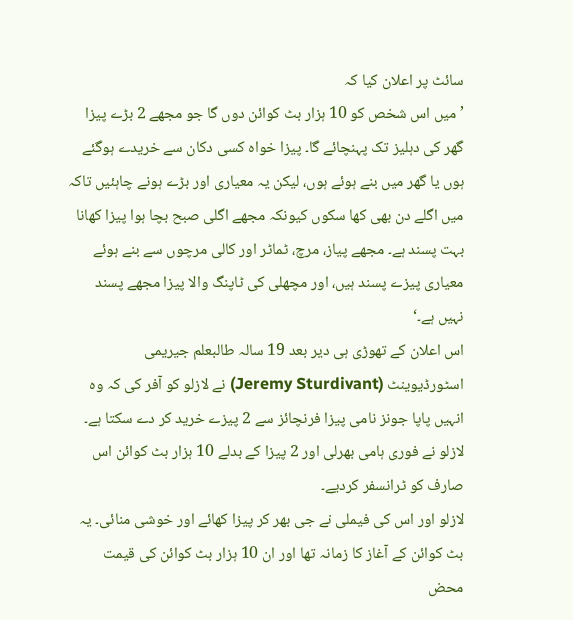سائٹ پر اعلان کیا کہ
’میں اس شخص کو 10 ہزار بٹ کوائن دوں گا جو مجھے 2 بڑے پیزا گھر کی دہلیز تک پہنچائے گا۔ پیزا خواہ کسی دکان سے خریدے ہوگئے ہوں یا گھر میں بنے ہوئے ہوں، لیکن یہ معیاری اور بڑے ہونے چاہئیں تاکہ میں اگلے دن بھی کھا سکوں کیونکہ مجھے اگلی صبح بچا ہوا پیزا کھانا بہت پسند ہے۔ مجھے پیاز، مرچ، ٹماٹر اور کالی مرچوں سے بنے ہوئے معیاری پیزے پسند ہیں، اور مچھلی کی ٹاپنگ والا پیزا مجھے پسند نہیں ہے۔‘
اس اعلان کے تھوڑی ہی دیر بعد 19 سالہ طالبعلم جیریمی اسٹورڈیوینٹ (Jeremy Sturdivant) نے لازلو کو آفر کی کہ وہ انہیں پاپا جونز نامی پیزا فرنچائز سے 2 پیزے خرید کر دے سکتا ہے۔ لازلو نے فوری ہامی بھرلی اور 2 پیزا کے بدلے 10 ہزار بٹ کوائن اس صارف کو ٹرانسفر کردیے۔
لازلو اور اس کی فیملی نے جی بھر کر پیزا کھائے اور خوشی منائی۔ یہ بٹ کوائن کے آغاز کا زمانہ تھا اور ان 10 ہزار بٹ کوائن کی قیمت محض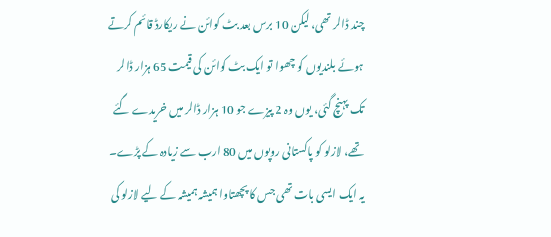چند ڈالر تھی، لیکن 10 برس بعد بٹ کوائن نے ریکارڈ قائم کرتے ہوئے بلندیوں کو چھوا تو ایک بٹ کوائن کی قیمت 65 ہزار ڈالر تک پہنچ گئی، یوں وہ 2 پیزے جو 10 ہزار ڈالر میں خریدے گئے تھے، لازلو کو پاکستانی روپوں میں 80 ارب سے زیادہ کے پڑے۔
یہ ایک ایسی بات تھی جس کا پچھتاوا ہمیشہ ہمیشہ کے لیے لازلو کی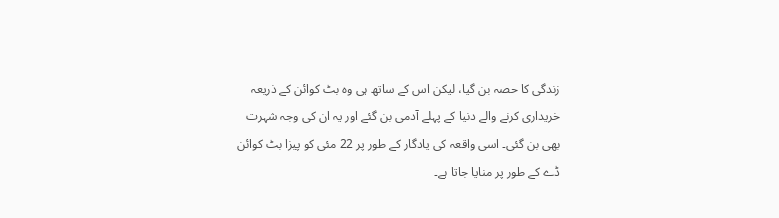زندگی کا حصہ بن گیا، لیکن اس کے ساتھ ہی وہ بٹ کوائن کے ذریعہ خریداری کرنے والے دنیا کے پہلے آدمی بن گئے اور یہ ان کی وجہ شہرت بھی بن گئی۔ اسی واقعہ کی یادگار کے طور پر 22 مئی کو پیزا بٹ کوائن ڈے کے طور پر منایا جاتا ہے۔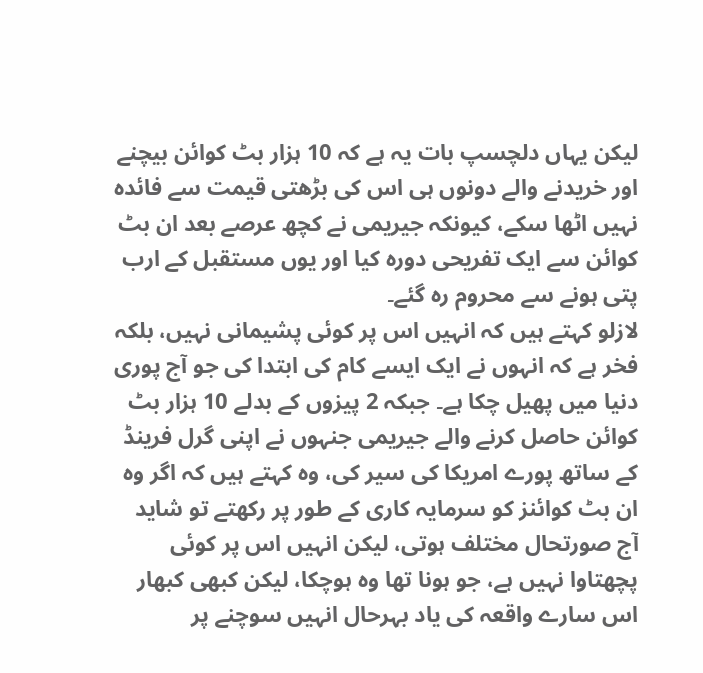لیکن یہاں دلچسپ بات یہ ہے کہ 10 ہزار بٹ کوائن بیچنے اور خریدنے والے دونوں ہی اس کی بڑھتی قیمت سے فائدہ نہیں اٹھا سکے، کیونکہ جیریمی نے کچھ عرصے بعد ان بٹ کوائن سے ایک تفریحی دورہ کیا اور یوں مستقبل کے ارب پتی ہونے سے محروم رہ گئے۔
لازلو کہتے ہیں کہ انہیں اس پر کوئی پشیمانی نہیں، بلکہ فخر ہے کہ انہوں نے ایک ایسے کام کی ابتدا کی جو آج پوری دنیا میں پھیل چکا ہے۔ جبکہ 2 پیزوں کے بدلے 10 ہزار بٹ کوائن حاصل کرنے والے جیریمی جنہوں نے اپنی گرل فرینڈ کے ساتھ پورے امریکا کی سیر کی، وہ کہتے ہیں کہ اگر وہ ان بٹ کوائنز کو سرمایہ کاری کے طور پر رکھتے تو شاید آج صورتحال مختلف ہوتی، لیکن انہیں اس پر کوئی پچھتاوا نہیں ہے، جو ہونا تھا وہ ہوچکا، لیکن کبھی کبھار اس سارے واقعہ کی یاد بہرحال انہیں سوچنے پر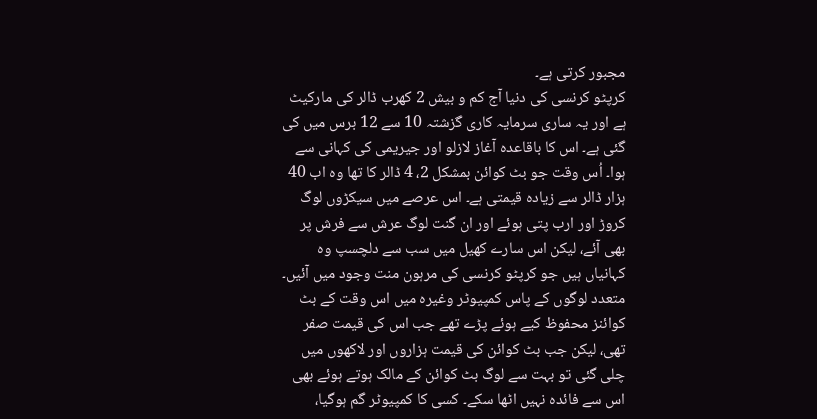مجبور کرتی ہے۔
کرپٹو کرنسی کی دنیا آج کم و بیش 2 کھرب ڈالر کی مارکیٹ ہے اور یہ ساری سرمایہ کاری گزشتہ 10 سے 12 برس میں کی گئی ہے۔ اس کا باقاعدہ آغاز لازلو اور جیریمی کی کہانی سے ہوا۔ اُس وقت جو بٹ کوائن بمشکل 2، 4 ڈالر کا تھا وہ اب 40 ہزار ڈالر سے زیادہ قیمتی ہے۔ اس عرصے میں سیکڑوں لوگ کروڑ اور ارب پتی ہوئے اور ان گنت لوگ عرش سے فرش پر بھی آئے، لیکن اس سارے کھیل میں سب سے دلچسپ وہ کہانیاں ہیں جو کرپٹو کرنسی کی مرہون منت وجود میں آئیں۔
متعدد لوگوں کے پاس کمپیوٹر وغیرہ میں اس وقت کے بٹ کوائنز محفوظ کیے ہوئے پڑے تھے جب اس کی قیمت صفر تھی، لیکن جب بٹ کوائن کی قیمت ہزاروں اور لاکھوں میں چلی گئی تو بہت سے لوگ بٹ کوائن کے مالک ہوتے ہوئے بھی اس سے فائدہ نہیں اٹھا سکے۔ کسی کا کمپیوٹر گم ہوگیا،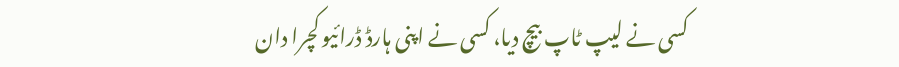کسی نے لیپ ٹاپ بیچ دیا، کسی نے اپنی ہارڈ ڈرائیو کچرا دان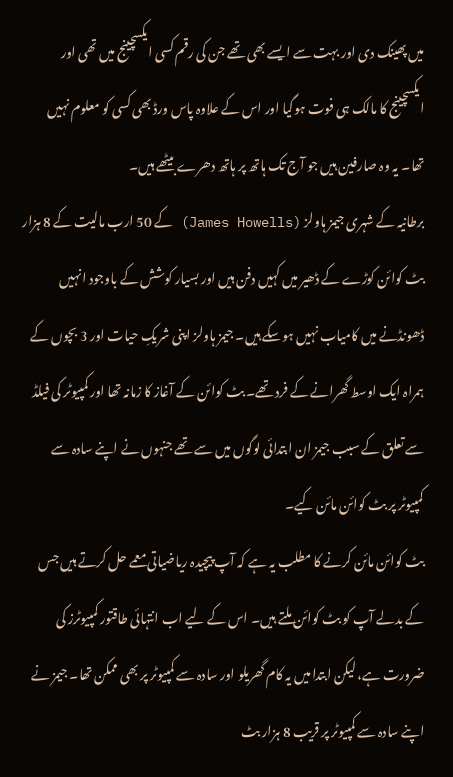میں پھینک دی اور بہت سے ایسے بھی تھے جن کی رقم کسی ایکسچینج میں تھی اور ایکسچینج کا مالک ہی فوت ہوگیا اور اس کے علاوہ پاس ورڈ بھی کسی کو معلوم نہیں تھا۔ یہ وہ صارفین ہیں جو آج تک ہاتھ پر ہاتھ دھرے بیٹھے ہیں۔
برطانیہ کے شہری جیمز ہاولز (James Howells) کے 50 ارب مالیت کے 8 ہزار بٹ کوائن کوڑے کے ڈھیر میں کہیں دفن ہیں اور بسیار کوشش کے باوجود انہیں ڈھونڈنے میں کامیاب نہیں ہوسکے ہیں۔ جیمز ہاولز اپنی شریکِ حیات اور 3 بچوں کے ہمراہ ایک اوسط گھرانے کے فرد تھے۔ بٹ کوائن کے آغاز کا زمانہ تھا اور کمپیوٹر کی فیلڈ سے تعلق کے سبب جیمز ان ابتدائی لوگوں میں سے تھے جنہوں نے اپنے سادہ سے کمپیوٹر پر بٹ کوائن مائن کیے۔
بٹ کوائن مائن کرنے کا مطلب یہ ہے کہ آپ پیچیدہ ریاضیاتی معمے حل کرتے ہیں جس کے بدلے آپ کو بٹ کوائن ملتے ہیں۔ اس کے لیے اب انتہائی طاقتور کمپیوٹرز کی ضرورت ہے، لیکن ابتدا میں یہ کام گھریلو اور سادہ سے کمپیوٹر پر بھی ممکن تھا۔ جیمز نے اپنے سادہ سے کمپیوٹر پر قریب 8 ہزار بٹ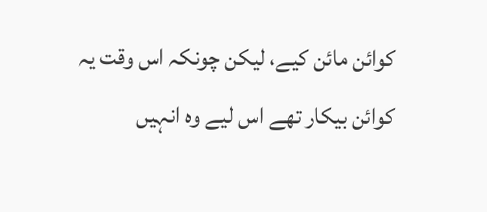کوائن مائن کیے، لیکن چونکہ اس وقت یہ کوائن بیکار تھے اس لیے وہ انہیں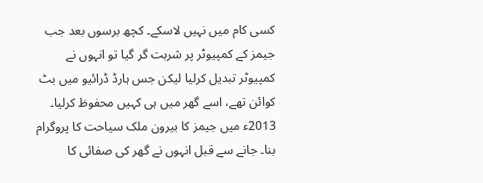کسی کام میں نہیں لاسکے۔ کچھ برسوں بعد جب جیمز کے کمپیوٹر پر شربت گر گیا تو انہوں نے کمپیوٹر تبدیل کرلیا لیکن جس ہارڈ ڈرائیو میں بٹ کوائن تھے، اسے گھر میں ہی کہیں محفوظ کرلیا۔
2013ء میں جیمز کا بیرون ملک سیاحت کا پروگرام بنا۔ جانے سے قبل انہوں نے گھر کی صفائی کا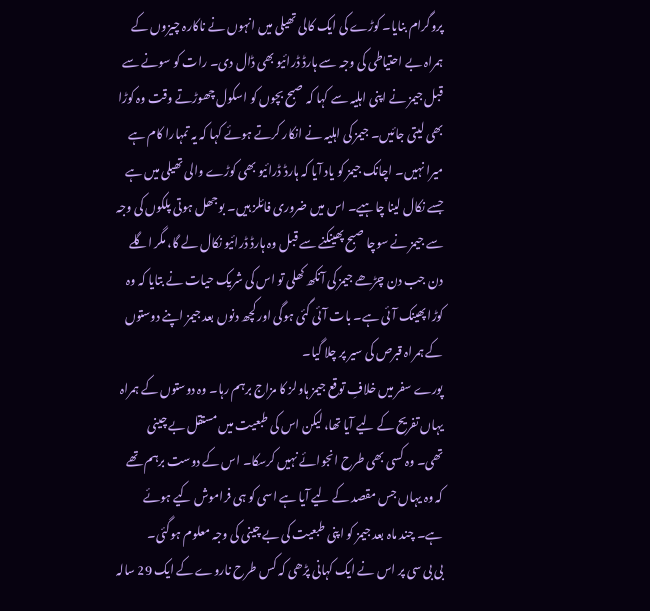پروگرام بنایا۔ کوڑے کی ایک کالی تھیلی میں انہوں نے ناکارہ چیزوں کے ہمراہ بے احتیاطی کی وجہ سے ہارڈ ڈرائیو بھی ڈال دی۔ رات کو سونے سے قبل جیمز نے اپنی اہلیہ سے کہا کہ صبح بچوں کو اسکول چھوڑتے وقت وہ کوڑا بھی لیتی جائیں۔ جیمز کی اہلیہ نے انکار کرتے ہوئے کہا کہ یہ تمہارا کام ہے میرا نہیں۔ اچانک جیمز کو یاد آیا کہ ہارڈ ڈرائیو بھی کوڑے والی تھیلی میں ہے جسے نکال لینا چاہیے۔ اس میں ضروری فائلز ہیں۔ بوجھل ہوتی پلکوں کی وجہ سے جیمز نے سوچا صبح پھینکنے سے قبل وہ ہارڈ ڈرائیو نکال لے گا، مگر اگلے دن جب دن چڑھے جیمز کی آنکھ کھلی تو اس کی شریک حیات نے بتایا کہ وہ کوڑا پھینک آئی ہے۔ بات آئی گئی ہوگی اور کچھ دنوں بعد جیمز اپنے دوستوں کے ہمراہ قبرص کی سیر پر چلا گیا۔
پورے سفر میں خلافِ توقع جیمز ہاولز کا مزاج برہم رہا۔ وہ دوستوں کے ہمراہ یہاں تفریح کے لیے آیا تھا، لیکن اس کی طبعیت میں مستقل بے چینی تھی۔ وہ کسی بھی طرح انجوائے نہیں کرسکا۔ اس کے دوست برہم تھے کہ وہ یہاں جس مقصد کے لیے آیا ہے اسی کو ہی فراموش کیے ہوئے ہے۔ چند ماہ بعد جیمز کو اپنی طبعیت کی بے چینی کی وجہ معلوم ہوگئی۔
بی بی سی پر اس نے ایک کہانی پڑھی کہ کس طرح ناروے کے ایک 29 سالہ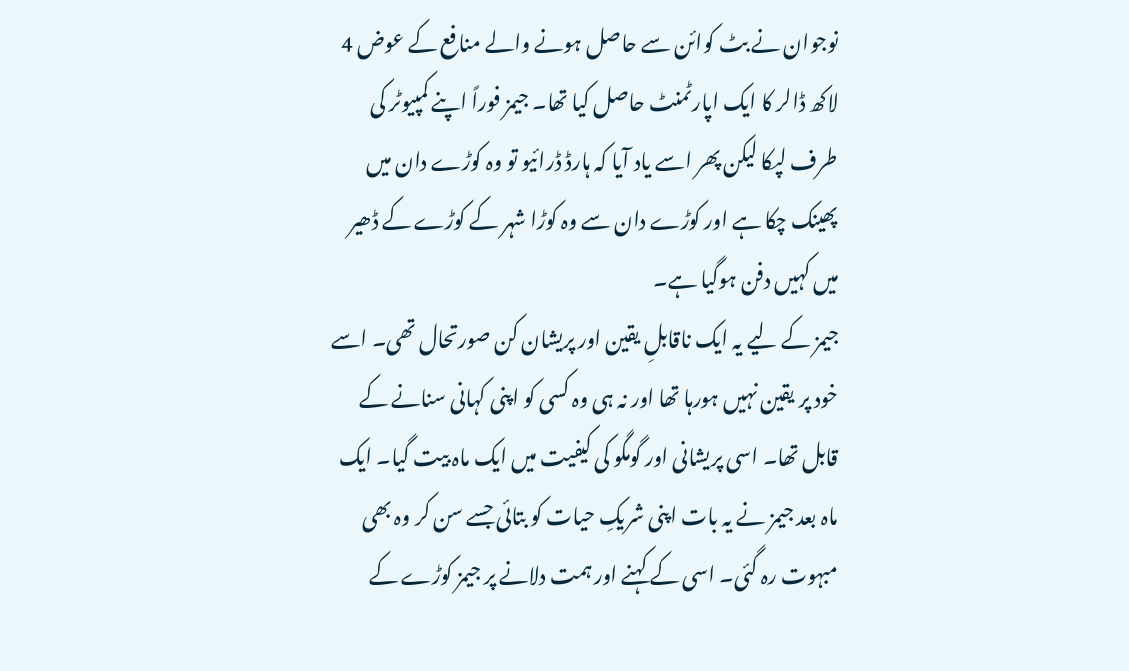نوجوان نے بٹ کوائن سے حاصل ہونے والے منافع کے عوض 4 لاکھ ڈالر کا ایک اپارٹمنٹ حاصل کیا تھا۔ جیمز فوراً اپنے کمپیوٹر کی طرف لپکا لیکن پھر اسے یاد آیا کہ ہارڈ ڈرائیو تو وہ کوڑے دان میں پھینک چکا ہے اور کوڑے دان سے وہ کوڑا شہر کے کوڑے کے ڈھیر میں کہیں دفن ہوگیا ہے۔
جیمز کے لیے یہ ایک ناقابلِ یقین اور پریشان کن صورتحال تھی۔ اسے خود پر یقین نہیں ہورہا تھا اور نہ ہی وہ کسی کو اپنی کہانی سنانے کے قابل تھا۔ اسی پریشانی اور گومگو کی کیفیت میں ایک ماہ بیت گیا۔ ایک ماہ بعد جیمز نے یہ بات اپنی شریکِ حیات کو بتائی جسے سن کر وہ بھی مبہوت رہ گئی۔ اسی کے کہنے اور ہمت دلانے پر جیمز کوڑے کے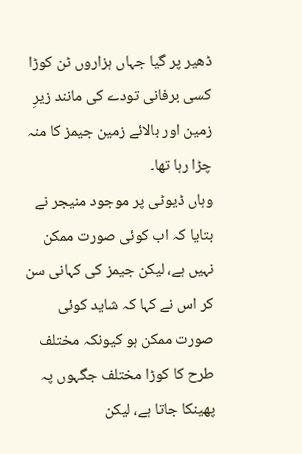ڈھیر پر گیا جہاں ہزاروں ٹن کوڑا کسی برفانی تودے کی مانند زیرِ زمین اور بالائے زمین جیمز کا منہ چڑا رہا تھا۔
وہاں ڈیوٹی پر موجود منیجر نے بتایا کہ اب کوئی صورت ممکن نہیں ہے، لیکن جیمز کی کہانی سن کر اس نے کہا کہ شاید کوئی صورت ممکن ہو کیونکہ مختلف طرح کا کوڑا مختلف جگہوں پہ پھینکا جاتا ہے، لیکن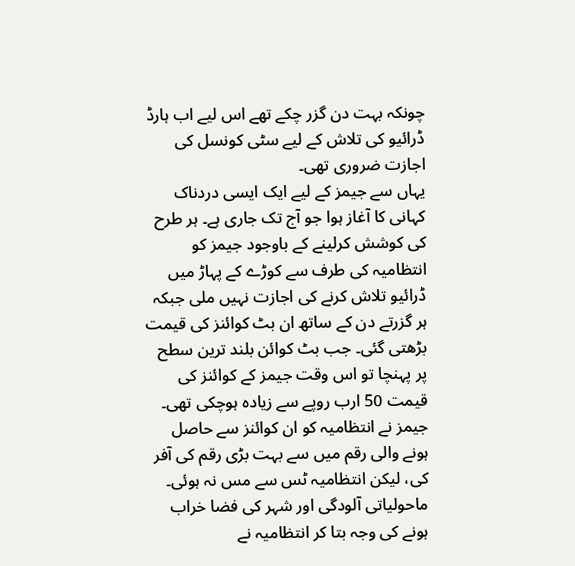چونکہ بہت دن گزر چکے تھے اس لیے اب ہارڈ ڈرائیو کی تلاش کے لیے سٹی کونسل کی اجازت ضروری تھی۔
یہاں سے جیمز کے لیے ایک ایسی دردناک کہانی کا آغاز ہوا جو آج تک جاری ہے۔ ہر طرح کی کوشش کرلینے کے باوجود جیمز کو انتظامیہ کی طرف سے کوڑے کے پہاڑ میں ڈرائیو تلاش کرنے کی اجازت نہیں ملی جبکہ ہر گزرتے دن کے ساتھ ان بٹ کوائنز کی قیمت بڑھتی گئی۔ جب بٹ کوائن بلند ترین سطح پر پہنچا تو اس وقت جیمز کے کوائنز کی قیمت 50 ارب روپے سے زیادہ ہوچکی تھی۔
جیمز نے انتظامیہ کو ان کوائنز سے حاصل ہونے والی رقم میں سے بہت بڑی رقم کی آفر کی، لیکن انتظامیہ ٹس سے مس نہ ہوئی۔ ماحولیاتی آلودگی اور شہر کی فضا خراب ہونے کی وجہ بتا کر انتظامیہ نے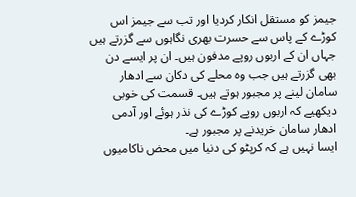جیمز کو مستقل انکار کردیا اور تب سے جیمز اس کوڑے کے پاس سے حسرت بھری نگاہوں سے گزرتے ہیں جہاں ان کے اربوں روپے مدفون ہیں۔ ان پر ایسے دن بھی گزرتے ہیں جب وہ محلے کی دکان سے ادھار سامان لینے پر مجبور ہوتے ہیں۔ قسمت کی خوبی دیکھیے کہ اربوں روپے کوڑے کی نذر ہوئے اور آدمی ادھار سامان خریدنے پر مجبور ہے۔
ایسا نہیں ہے کہ کرپٹو کی دنیا میں محض ناکامیوں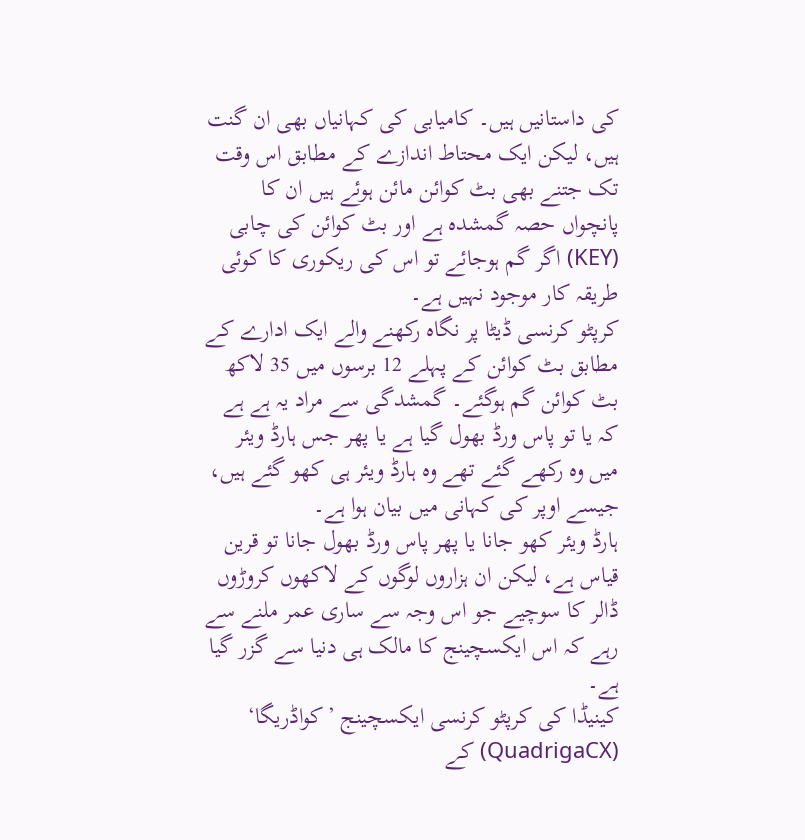کی داستانیں ہیں۔ کامیابی کی کہانیاں بھی ان گنت ہیں، لیکن ایک محتاط اندازے کے مطابق اس وقت تک جتنے بھی بٹ کوائن مائن ہوئے ہیں ان کا پانچواں حصہ گمشدہ ہے اور بٹ کوائن کی چابی (KEY) اگر گم ہوجائے تو اس کی ریکوری کا کوئی طریقہ کار موجود نہیں ہے۔
کرپٹو کرنسی ڈیٹا پر نگاہ رکھنے والے ایک ادارے کے مطابق بٹ کوائن کے پہلے 12 برسوں میں 35 لاکھ بٹ کوائن گم ہوگئے۔ گمشدگی سے مراد یہ ہے ہے کہ یا تو پاس ورڈ بھول گیا ہے یا پھر جس ہارڈ ویئر میں وہ رکھے گئے تھے وہ ہارڈ ویئر ہی کھو گئے ہیں، جیسے اوپر کی کہانی میں بیان ہوا ہے۔
ہارڈ ویئر کھو جانا یا پھر پاس ورڈ بھول جانا تو قرین قیاس ہے، لیکن ان ہزاروں لوگوں کے لاکھوں کروڑوں ڈالر کا سوچیے جو اس وجہ سے ساری عمر ملنے سے رہے کہ اس ایکسچینج کا مالک ہی دنیا سے گزر گیا ہے۔
کینیڈا کی کرپٹو کرنسی ایکسچینج ’کواڈریگا‘ (QuadrigaCX) کے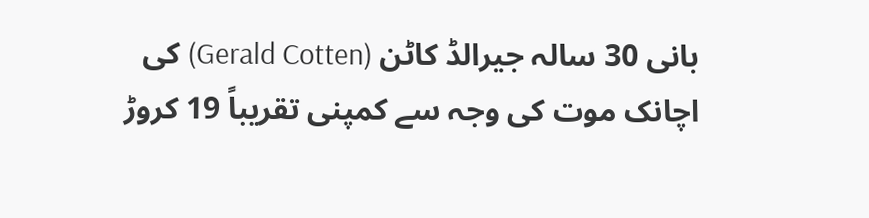بانی 30 سالہ جیرالڈ کاٹن (Gerald Cotten) کی اچانک موت کی وجہ سے کمپنی تقریباً 19 کروڑ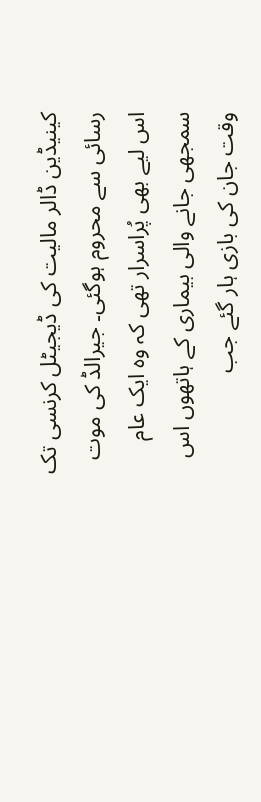کینیڈین ڈالر مالیت کی ڈیجیٹل کرنسی تک رسائی سے محروم ہوگئی۔ جیرالڈ کی موت اس لیے بھی پُراسرار تھی کہ وہ ایک عام سمجھی جانے والی بیماری کے ہاتھوں اس وقت جان کی بازی ہار گئے جب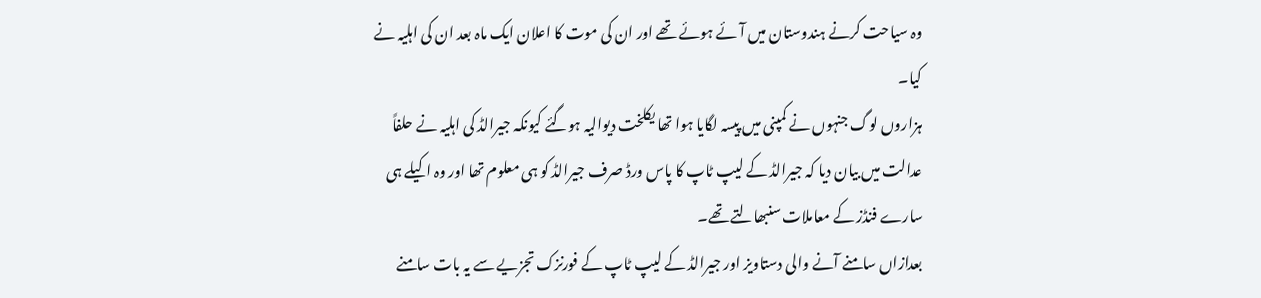وہ سیاحت کرنے ہندوستان میں آئے ہوئے تھے اور ان کی موت کا اعلان ایک ماہ بعد ان کی اہلیہ نے کیا۔
ہزاروں لوگ جنہوں نے کمپنی میں پیسہ لگایا ہوا تھا یکلخت دیوالیہ ہوگئے کیونکہ جیرالڈ کی اہلیہ نے حلفاً عدالت میں بیان دیا کہ جیرالڈ کے لیپ ٹاپ کا پاس ورڈ صرف جیرالڈ کو ہی معلوم تھا اور وہ اکیلے ہی سارے فنڈز کے معاملات سنبھالتے تھے۔
بعدازاں سامنے آنے والی دستاویز اور جیرالڈ کے لیپ ٹاپ کے فورنزک تجزیے سے یہ بات سامنے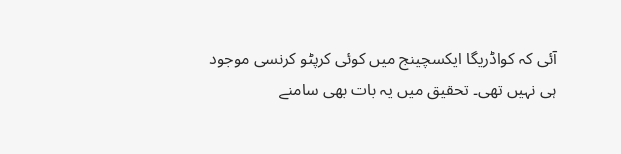آئی کہ کواڈریگا ایکسچینج میں کوئی کرپٹو کرنسی موجود ہی نہیں تھی۔ تحقیق میں یہ بات بھی سامنے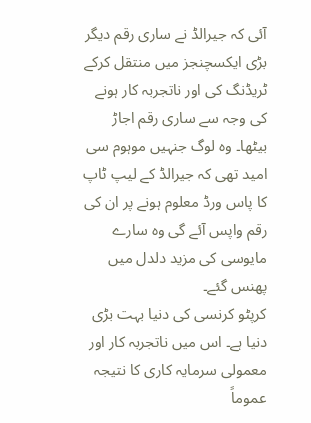آئی کہ جیرالڈ نے ساری رقم دیگر بڑی ایکسچنجز میں منتقل کرکے ٹریڈنگ کی اور ناتجربہ کار ہونے کی وجہ سے ساری رقم اجاڑ بیٹھا۔ وہ لوگ جنہیں موہوم سی امید تھی کہ جیرالڈ کے لیپ ٹاپ کا پاس ورڈ معلوم ہونے پر ان کی رقم واپس آئے گی وہ سارے مایوسی کی مزید دلدل میں پھنس گئے۔
کرپٹو کرنسی کی دنیا بہت بڑی دنیا ہے۔ اس میں ناتجربہ کار اور معمولی سرمایہ کاری کا نتیجہ عموماً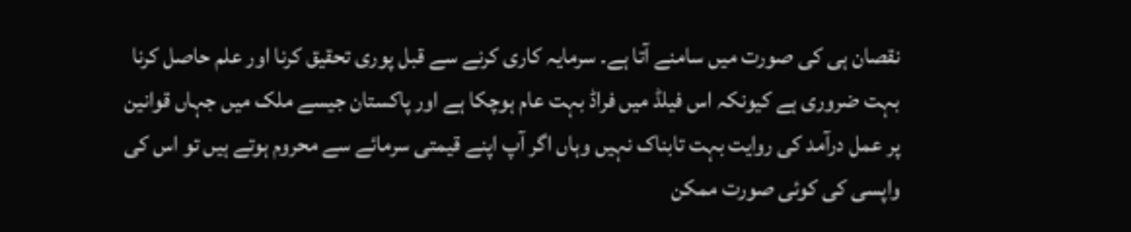نقصان ہی کی صورت میں سامنے آتا ہے۔ سرمایہ کاری کرنے سے قبل پوری تحقیق کرنا اور علم حاصل کرنا بہت ضروری ہے کیونکہ اس فیلڈ میں فراڈ بہت عام ہوچکا ہے اور پاکستان جیسے ملک میں جہاں قوانین پر عمل درآمد کی روایت بہت تابناک نہیں وہاں اگر آپ اپنے قیمتی سرمائے سے محروم ہوتے ہیں تو اس کی واپسی کی کوئی صورت ممکن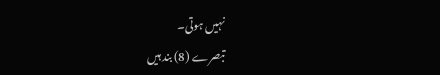نہیں ہوتی۔
تبصرے (8) بند ہیں